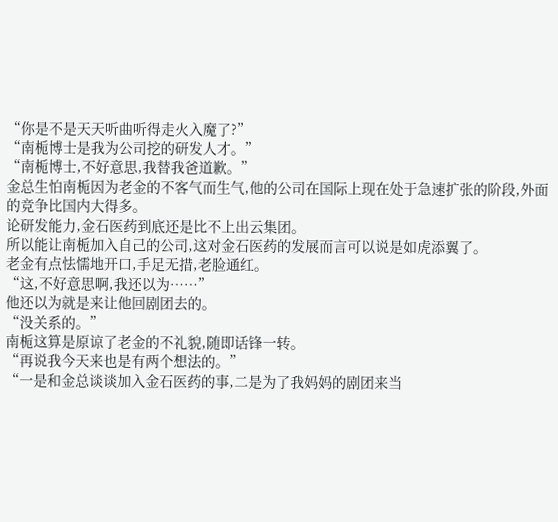“你是不是天天听曲听得走火入魔了?”
“南栀博士是我为公司挖的研发人才。”
“南栀博士,不好意思,我替我爸道歉。”
金总生怕南栀因为老金的不客气而生气,他的公司在国际上现在处于急速扩张的阶段,外面的竞争比国内大得多。
论研发能力,金石医药到底还是比不上出云集团。
所以能让南栀加入自己的公司,这对金石医药的发展而言可以说是如虎添翼了。
老金有点怯懦地开口,手足无措,老脸通红。
“这,不好意思啊,我还以为……”
他还以为就是来让他回剧团去的。
“没关系的。”
南栀这算是原谅了老金的不礼貌,随即话锋一转。
“再说我今天来也是有两个想法的。”
“一是和金总谈谈加入金石医药的事,二是为了我妈妈的剧团来当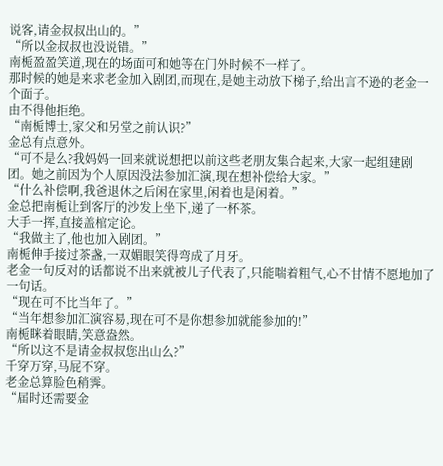说客,请金叔叔出山的。”
“所以金叔叔也没说错。”
南栀盈盈笑道,现在的场面可和她等在门外时候不一样了。
那时候的她是来求老金加入剧团,而现在,是她主动放下梯子,给出言不逊的老金一个面子。
由不得他拒绝。
“南栀博士,家父和另堂之前认识?”
金总有点意外。
“可不是么?我妈妈一回来就说想把以前这些老朋友集合起来,大家一起组建剧团。她之前因为个人原因没法参加汇演,现在想补偿给大家。”
“什么补偿啊,我爸退休之后闲在家里,闲着也是闲着。”
金总把南栀让到客厅的沙发上坐下,递了一杯茶。
大手一挥,直接盖棺定论。
“我做主了,他也加入剧团。”
南栀伸手接过茶盏,一双媚眼笑得弯成了月牙。
老金一句反对的话都说不出来就被儿子代表了,只能喘着粗气,心不甘情不愿地加了一句话。
“现在可不比当年了。”
“当年想参加汇演容易,现在可不是你想参加就能参加的!”
南栀眯着眼睛,笑意盎然。
“所以这不是请金叔叔您出山么?”
千穿万穿,马屁不穿。
老金总算脸色稍霁。
“届时还需要金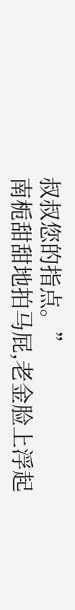叔叔您的指点。”
南栀甜甜地拍马屁,老金脸上浮起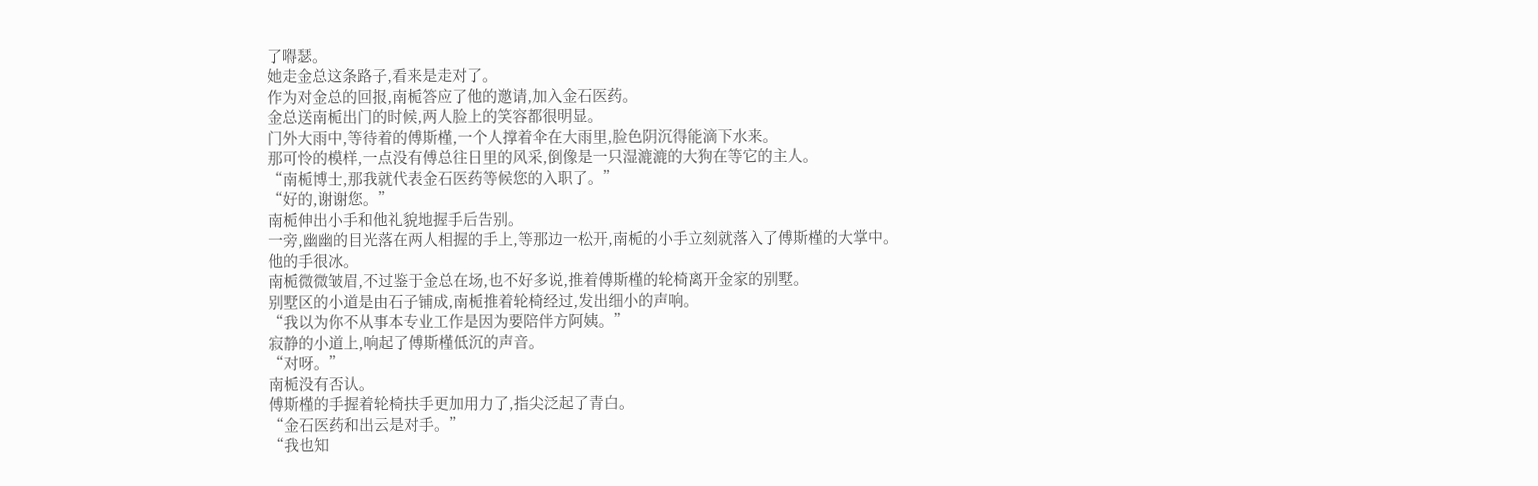了嘚瑟。
她走金总这条路子,看来是走对了。
作为对金总的回报,南栀答应了他的邀请,加入金石医药。
金总送南栀出门的时候,两人脸上的笑容都很明显。
门外大雨中,等待着的傅斯槿,一个人撑着伞在大雨里,脸色阴沉得能滴下水来。
那可怜的模样,一点没有傅总往日里的风采,倒像是一只湿漉漉的大狗在等它的主人。
“南栀博士,那我就代表金石医药等候您的入职了。”
“好的,谢谢您。”
南栀伸出小手和他礼貌地握手后告别。
一旁,幽幽的目光落在两人相握的手上,等那边一松开,南栀的小手立刻就落入了傅斯槿的大掌中。
他的手很冰。
南栀微微皱眉,不过鉴于金总在场,也不好多说,推着傅斯槿的轮椅离开金家的别墅。
别墅区的小道是由石子铺成,南栀推着轮椅经过,发出细小的声响。
“我以为你不从事本专业工作是因为要陪伴方阿姨。”
寂静的小道上,响起了傅斯槿低沉的声音。
“对呀。”
南栀没有否认。
傅斯槿的手握着轮椅扶手更加用力了,指尖泛起了青白。
“金石医药和出云是对手。”
“我也知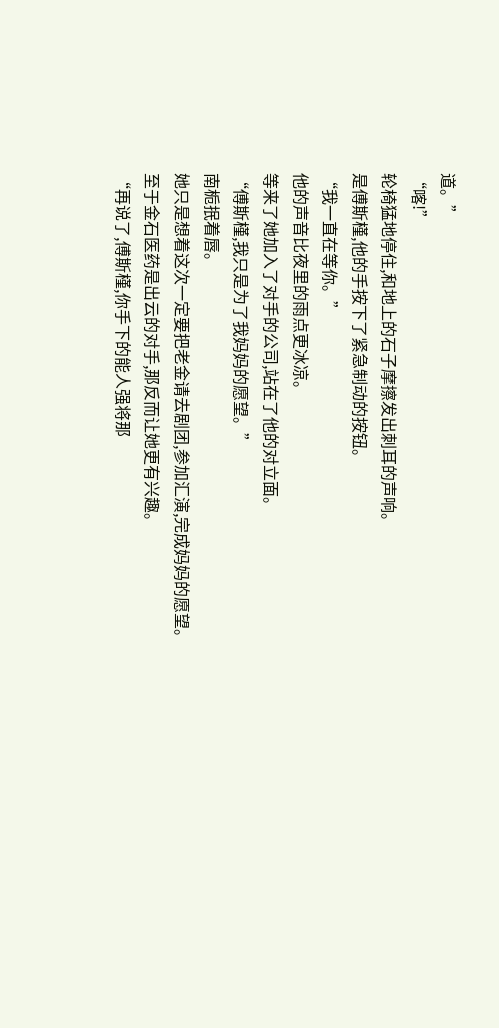道。”
“喀!”
轮椅猛地停住,和地上的石子摩擦发出刺耳的声响。
是傅斯槿,他的手按下了紧急制动的按钮。
“我一直在等你。”
他的声音比夜里的雨点更冰凉。
等来了她加入了对手的公司,站在了他的对立面。
“傅斯槿,我只是为了我妈妈的愿望。”
南栀抿着唇。
她只是想着这次一定要把老金请去剧团,参加汇演,完成妈妈的愿望。
至于金石医药是出云的对手,那反而让她更有兴趣。
“再说了,傅斯槿,你手下的能人强将那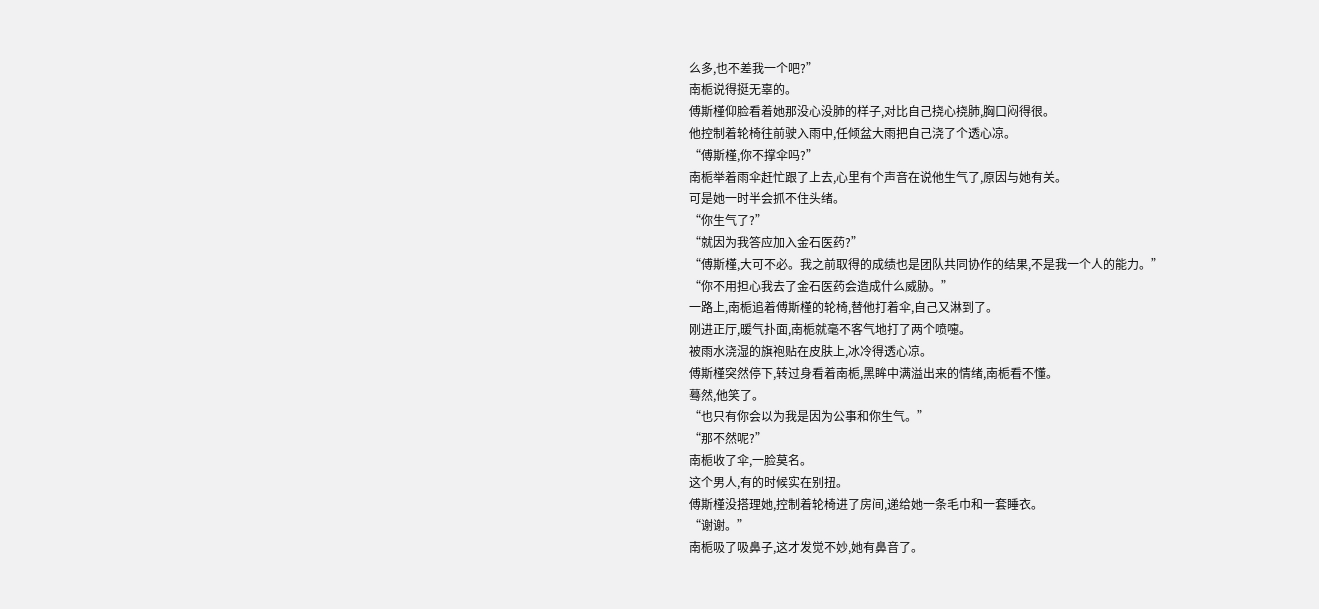么多,也不差我一个吧?”
南栀说得挺无辜的。
傅斯槿仰脸看着她那没心没肺的样子,对比自己挠心挠肺,胸口闷得很。
他控制着轮椅往前驶入雨中,任倾盆大雨把自己浇了个透心凉。
“傅斯槿,你不撑伞吗?”
南栀举着雨伞赶忙跟了上去,心里有个声音在说他生气了,原因与她有关。
可是她一时半会抓不住头绪。
“你生气了?”
“就因为我答应加入金石医药?”
“傅斯槿,大可不必。我之前取得的成绩也是团队共同协作的结果,不是我一个人的能力。”
“你不用担心我去了金石医药会造成什么威胁。”
一路上,南栀追着傅斯槿的轮椅,替他打着伞,自己又淋到了。
刚进正厅,暖气扑面,南栀就毫不客气地打了两个喷嚏。
被雨水浇湿的旗袍贴在皮肤上,冰冷得透心凉。
傅斯槿突然停下,转过身看着南栀,黑眸中满溢出来的情绪,南栀看不懂。
蓦然,他笑了。
“也只有你会以为我是因为公事和你生气。”
“那不然呢?”
南栀收了伞,一脸莫名。
这个男人,有的时候实在别扭。
傅斯槿没搭理她,控制着轮椅进了房间,递给她一条毛巾和一套睡衣。
“谢谢。”
南栀吸了吸鼻子,这才发觉不妙,她有鼻音了。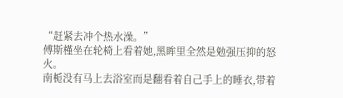“赶紧去冲个热水澡。”
傅斯槿坐在轮椅上看着她,黑眸里全然是勉强压抑的怒火。
南栀没有马上去浴室而是翻看着自己手上的睡衣,带着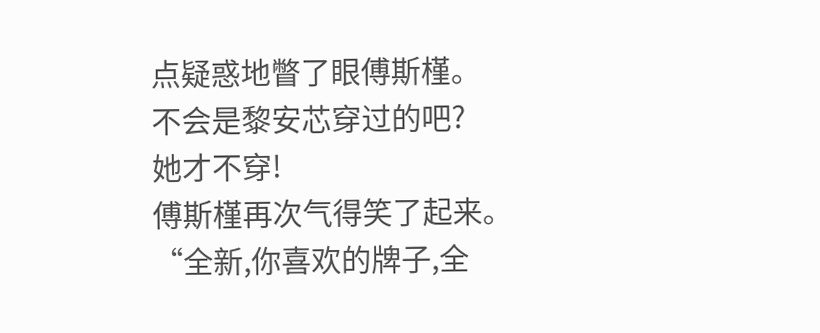点疑惑地瞥了眼傅斯槿。
不会是黎安芯穿过的吧?
她才不穿!
傅斯槿再次气得笑了起来。
“全新,你喜欢的牌子,全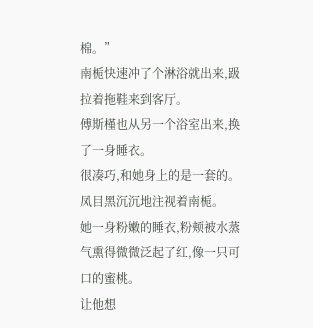棉。”
南栀快速冲了个淋浴就出来,趿拉着拖鞋来到客厅。
傅斯槿也从另一个浴室出来,换了一身睡衣。
很凑巧,和她身上的是一套的。
凤目黑沉沉地注视着南栀。
她一身粉嫩的睡衣,粉颊被水蒸气熏得微微泛起了红,像一只可口的蜜桃。
让他想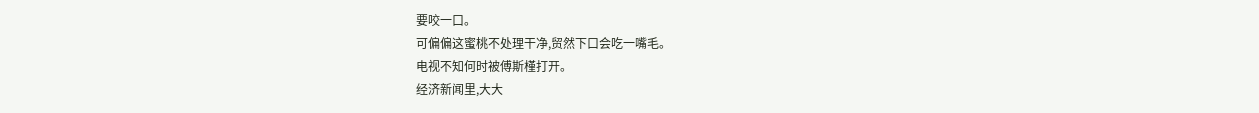要咬一口。
可偏偏这蜜桃不处理干净,贸然下口会吃一嘴毛。
电视不知何时被傅斯槿打开。
经济新闻里,大大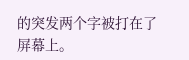的突发两个字被打在了屏幕上。